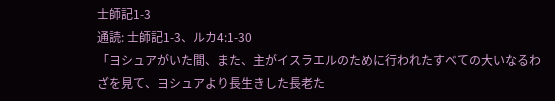士師記1-3
通読: 士師記1-3、ルカ4:1-30
「ヨシュアがいた間、また、主がイスラエルのために行われたすべての大いなるわざを見て、ヨシュアより長生きした長老た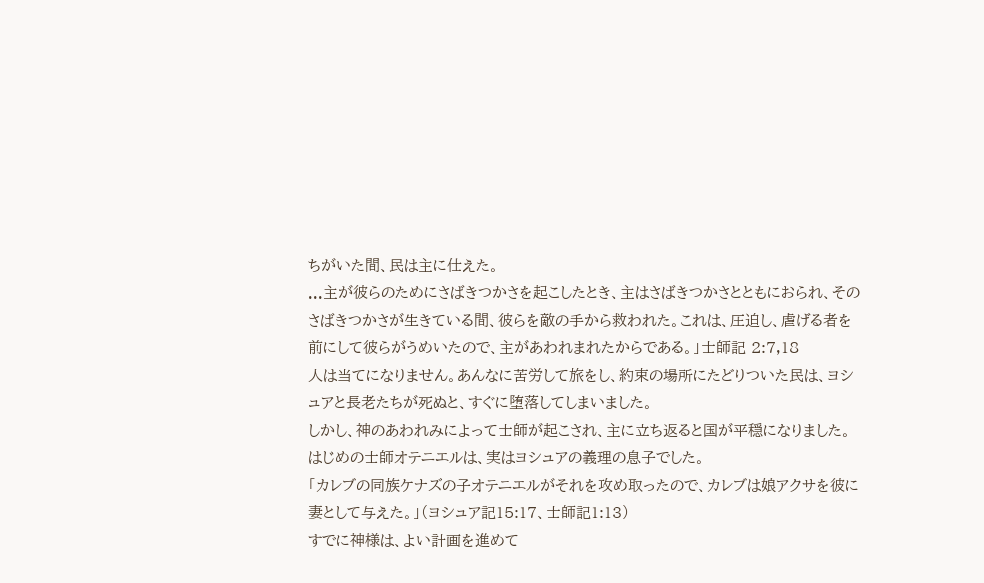ちがいた間、民は主に仕えた。
...主が彼らのためにさばきつかさを起こしたとき、主はさばきつかさとともにおられ、そのさばきつかさが生きている間、彼らを敵の手から救われた。これは、圧迫し、虐げる者を前にして彼らがうめいたので、主があわれまれたからである。」士師記 2:7,18
人は当てになりません。あんなに苦労して旅をし、約束の場所にたどりついた民は、ヨシュアと長老たちが死ぬと、すぐに堕落してしまいました。
しかし、神のあわれみによって士師が起こされ、主に立ち返ると国が平穏になりました。
はじめの士師オテニエルは、実はヨシュアの義理の息子でした。
「カレブの同族ケナズの子オテニエルがそれを攻め取ったので、カレブは娘アクサを彼に妻として与えた。」(ヨシュア記15:17、士師記1:13)
すでに神様は、よい計画を進めて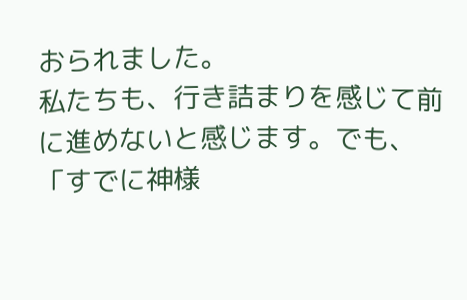おられました。
私たちも、行き詰まりを感じて前に進めないと感じます。でも、「すでに神様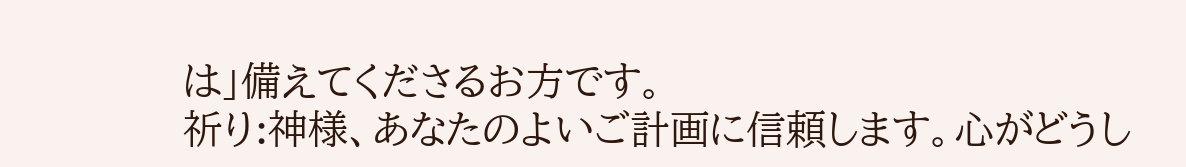は」備えてくださるお方です。
祈り:神様、あなたのよいご計画に信頼します。心がどうし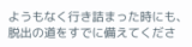ようもなく行き詰まった時にも、脱出の道をすでに備えてくださ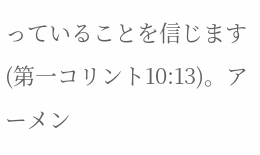っていることを信じます(第一コリント10:13)。アーメン